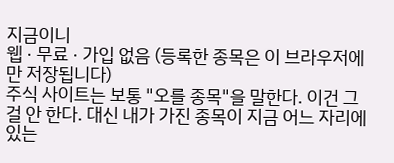지금이니
웹 · 무료 · 가입 없음 (등록한 종목은 이 브라우저에만 저장됩니다)
주식 사이트는 보통 "오를 종목"을 말한다. 이건 그걸 안 한다. 대신 내가 가진 종목이 지금 어느 자리에 있는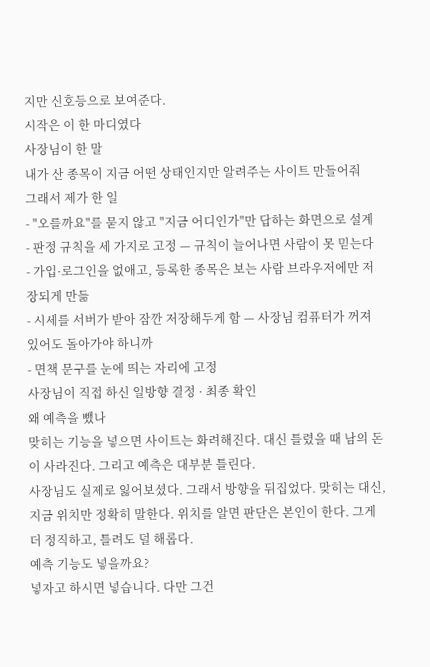지만 신호등으로 보여준다.
시작은 이 한 마디였다
사장님이 한 말
내가 산 종목이 지금 어떤 상태인지만 알려주는 사이트 만들어줘
그래서 제가 한 일
- "오를까요"를 묻지 않고 "지금 어디인가"만 답하는 화면으로 설계
- 판정 규칙을 세 가지로 고정 — 규칙이 늘어나면 사람이 못 믿는다
- 가입·로그인을 없애고, 등록한 종목은 보는 사람 브라우저에만 저장되게 만듦
- 시세를 서버가 받아 잠깐 저장해두게 함 — 사장님 컴퓨터가 꺼져 있어도 돌아가야 하니까
- 면책 문구를 눈에 띄는 자리에 고정
사장님이 직접 하신 일방향 결정 · 최종 확인
왜 예측을 뺐나
맞히는 기능을 넣으면 사이트는 화려해진다. 대신 틀렸을 때 남의 돈이 사라진다. 그리고 예측은 대부분 틀린다.
사장님도 실제로 잃어보셨다. 그래서 방향을 뒤집었다. 맞히는 대신, 지금 위치만 정확히 말한다. 위치를 알면 판단은 본인이 한다. 그게 더 정직하고, 틀려도 덜 해롭다.
예측 기능도 넣을까요?
넣자고 하시면 넣습니다. 다만 그건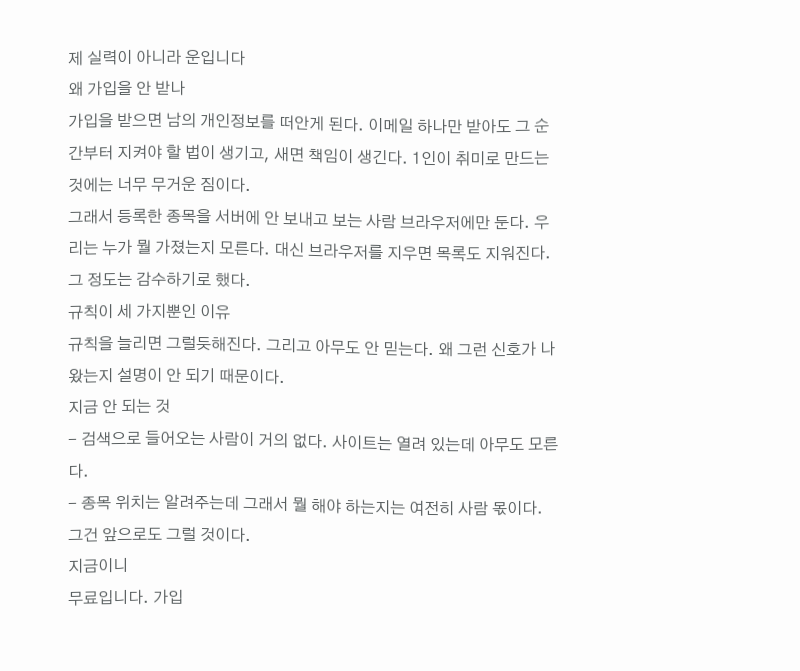제 실력이 아니라 운입니다
왜 가입을 안 받나
가입을 받으면 남의 개인정보를 떠안게 된다. 이메일 하나만 받아도 그 순간부터 지켜야 할 법이 생기고, 새면 책임이 생긴다. 1인이 취미로 만드는 것에는 너무 무거운 짐이다.
그래서 등록한 종목을 서버에 안 보내고 보는 사람 브라우저에만 둔다. 우리는 누가 뭘 가졌는지 모른다. 대신 브라우저를 지우면 목록도 지워진다. 그 정도는 감수하기로 했다.
규칙이 세 가지뿐인 이유
규칙을 늘리면 그럴듯해진다. 그리고 아무도 안 믿는다. 왜 그런 신호가 나왔는지 설명이 안 되기 때문이다.
지금 안 되는 것
- 검색으로 들어오는 사람이 거의 없다. 사이트는 열려 있는데 아무도 모른다.
- 종목 위치는 알려주는데 그래서 뭘 해야 하는지는 여전히 사람 몫이다. 그건 앞으로도 그럴 것이다.
지금이니
무료입니다. 가입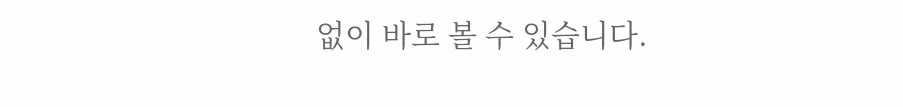없이 바로 볼 수 있습니다.